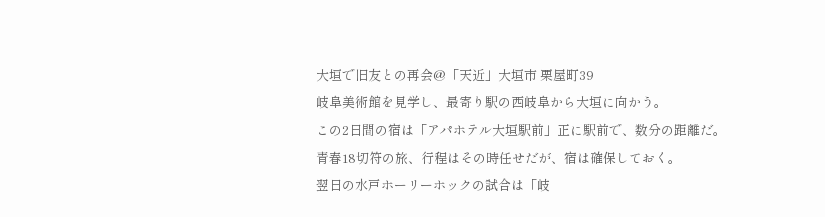大垣で旧友との再会@「天近」大垣市 栗屋町39
岐阜美術館を見学し、最寄り駅の西岐阜から大垣に向かう。
この2日間の宿は「アパホテル大垣駅前」正に駅前で、数分の距離だ。
青春18切符の旅、行程はその時任せだが、宿は確保しておく。
翌日の水戸ホーリーホックの試合は「岐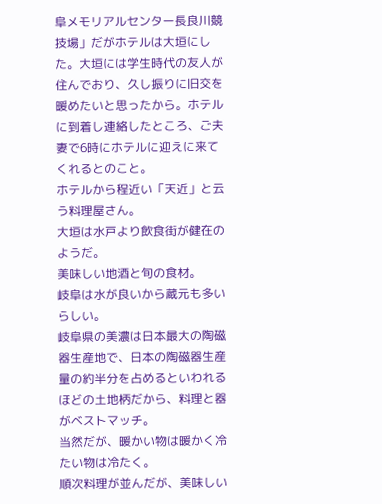阜メモリアルセンター長良川競技場」だがホテルは大垣にした。大垣には学生時代の友人が住んでおり、久し振りに旧交を暖めたいと思ったから。ホテルに到着し連絡したところ、ご夫妻で6時にホテルに迎えに来てくれるとのこと。
ホテルから程近い「天近」と云う料理屋さん。
大垣は水戸より飲食街が健在のようだ。
美味しい地酒と旬の食材。
岐阜は水が良いから蔵元も多いらしい。
岐阜県の美濃は日本最大の陶磁器生産地で、日本の陶磁器生産量の約半分を占めるといわれるほどの土地柄だから、料理と器がベストマッチ。
当然だが、暖かい物は暖かく冷たい物は冷たく。
順次料理が並んだが、美味しい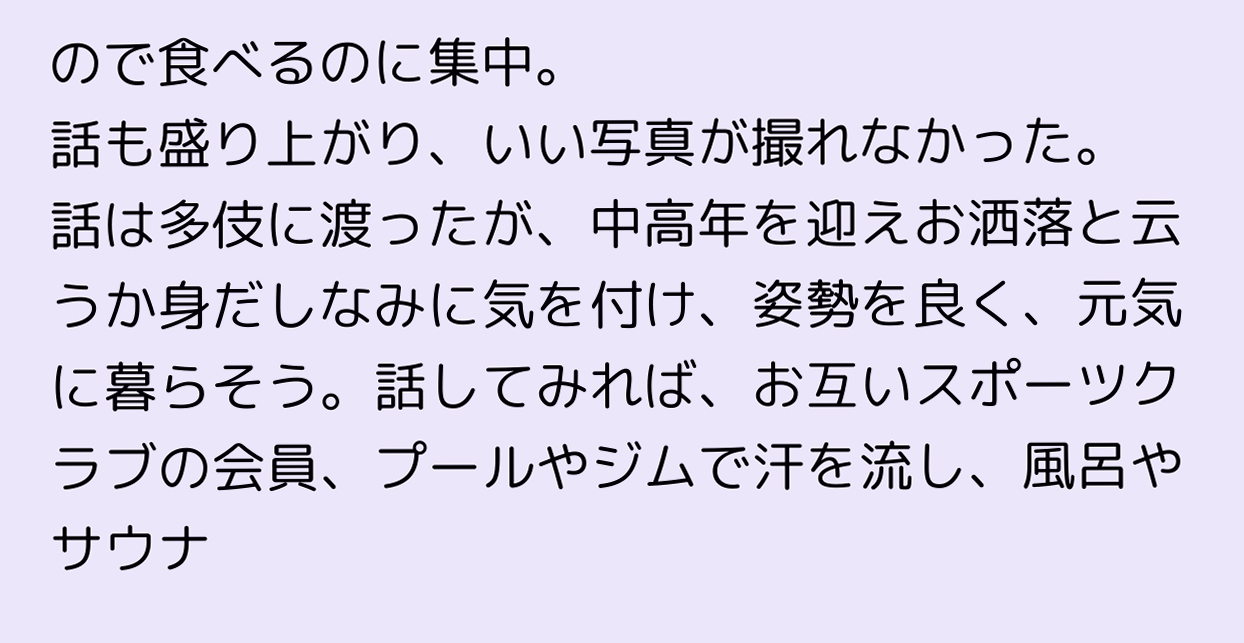ので食べるのに集中。
話も盛り上がり、いい写真が撮れなかった。
話は多伎に渡ったが、中高年を迎えお洒落と云うか身だしなみに気を付け、姿勢を良く、元気に暮らそう。話してみれば、お互いスポーツクラブの会員、プールやジムで汗を流し、風呂やサウナ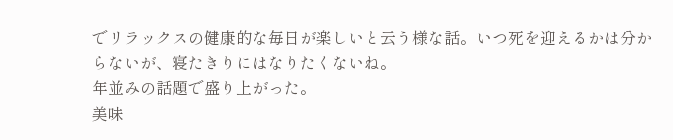でリラックスの健康的な毎日が楽しいと云う様な話。いつ死を迎えるかは分からないが、寝たきりにはなりたくないね。
年並みの話題で盛り上がった。
美味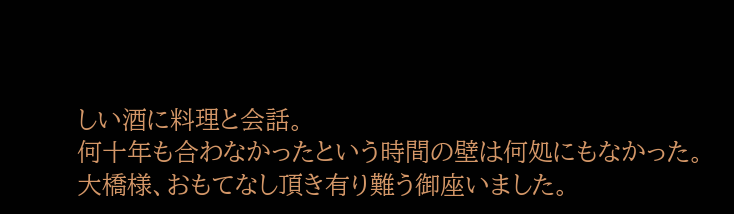しい酒に料理と会話。
何十年も合わなかったという時間の壁は何処にもなかった。
大橋様、おもてなし頂き有り難う御座いました。